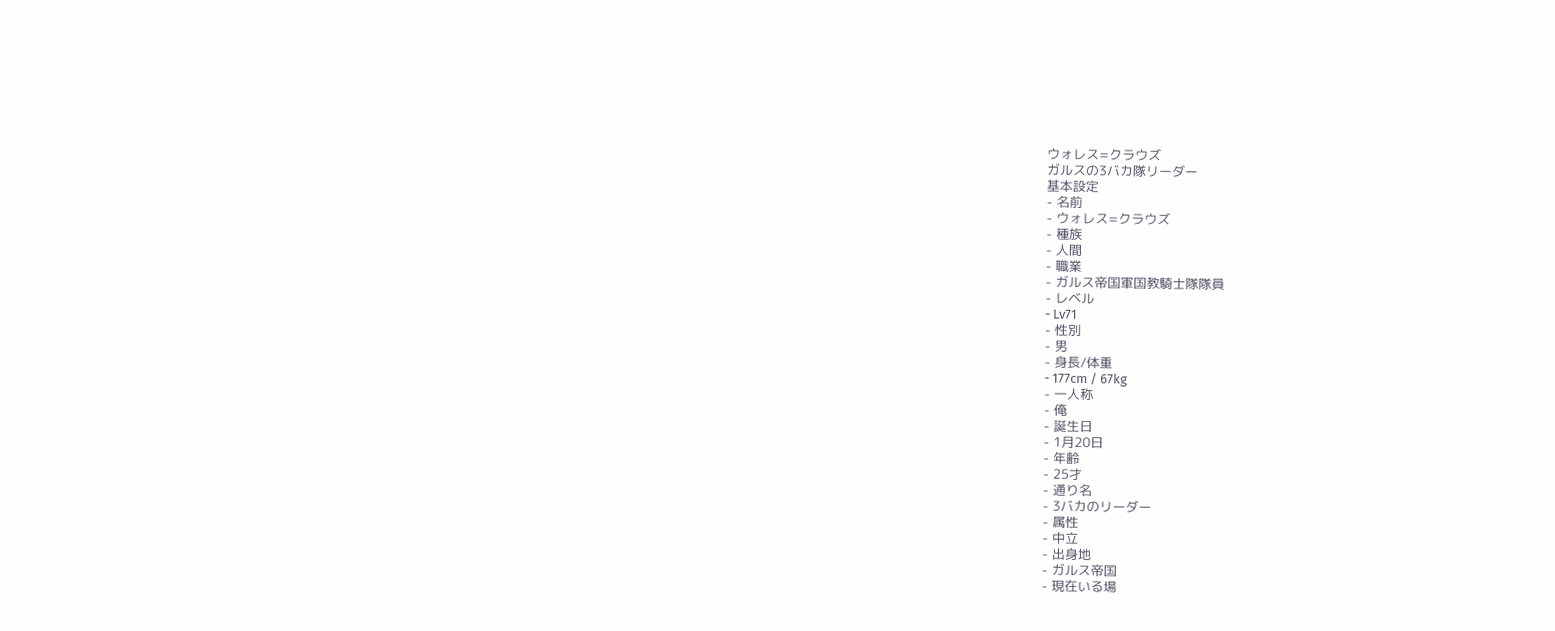ウォレス=クラウズ
ガルスの3バカ隊リーダー
基本設定
- 名前
- ウォレス=クラウズ
- 種族
- 人間
- 職業
- ガルス帝国軍国教騎士隊隊員
- レベル
- Lv71
- 性別
- 男
- 身長/体重
- 177cm / 67kg
- 一人称
- 俺
- 誕生日
- 1月20日
- 年齢
- 25才
- 通り名
- 3バカのリーダー
- 属性
- 中立
- 出身地
- ガルス帝国
- 現在いる場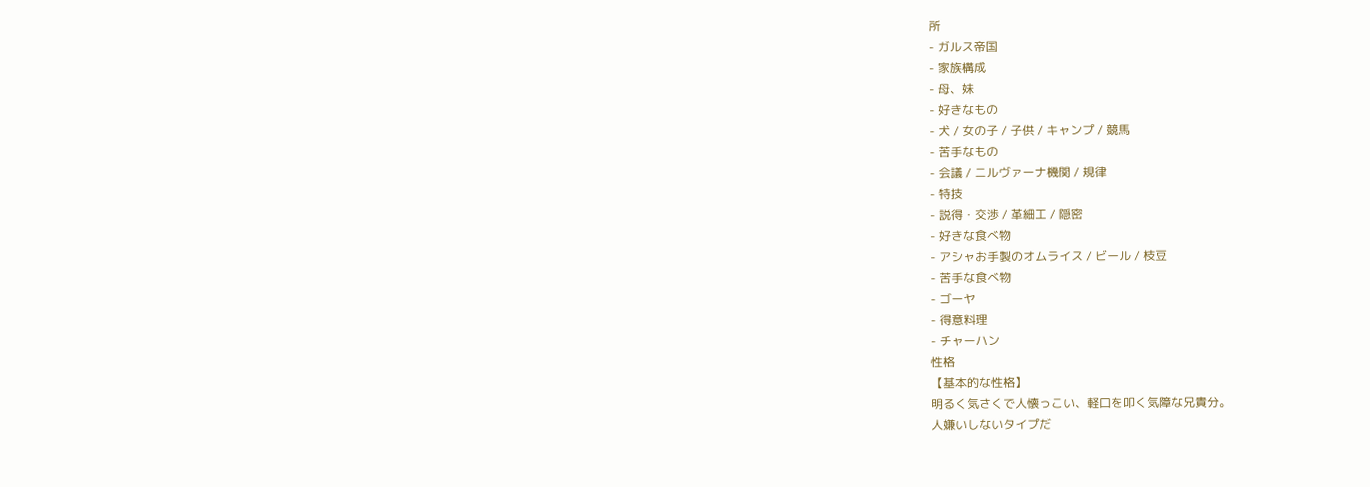所
- ガルス帝国
- 家族構成
- 母、妹
- 好きなもの
- 犬 / 女の子 / 子供 / キャンプ / 競馬
- 苦手なもの
- 会議 / ニルヴァーナ機関 / 規律
- 特技
- 説得・交渉 / 革細工 / 隠密
- 好きな食べ物
- アシャお手製のオムライス / ビール / 枝豆
- 苦手な食べ物
- ゴーヤ
- 得意料理
- チャーハン
性格
【基本的な性格】
明るく気さくで人懐っこい、軽口を叩く気障な兄貴分。
人嫌いしないタイプだ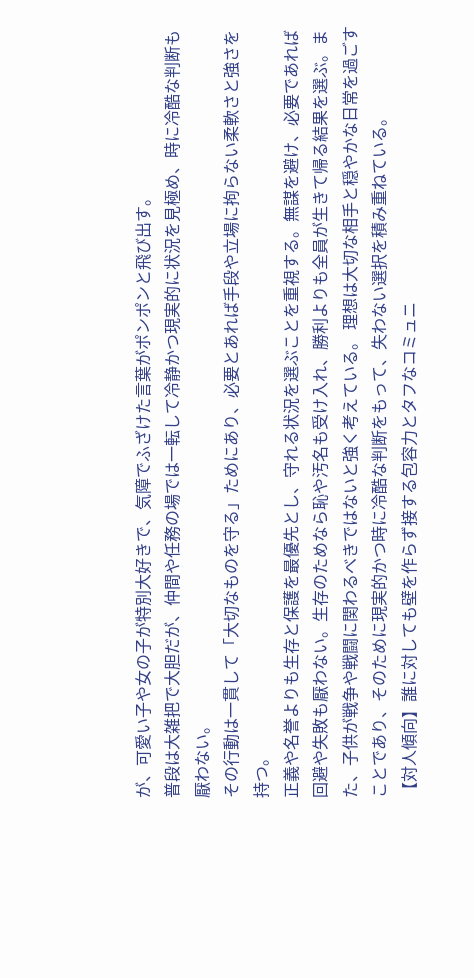が、可愛い子や女の子が特別大好きで、気障でふざけた言葉がポンポンと飛び出す。
普段は大雑把で大胆だが、仲間や任務の場では一転して冷静かつ現実的に状況を見極め、時に冷酷な判断も厭わない。
その行動は一貫して「大切なものを守る」ためにあり、必要とあれば手段や立場に拘らない柔軟さと強さを持つ。
正義や名誉よりも生存と保護を最優先とし、守れる状況を選ぶことを重視する。無謀を避け、必要であれば回避や失敗も厭わない。生存のためなら恥や汚名も受け入れ、勝利よりも全員が生きて帰る結果を選ぶ。また、子供が戦争や戦闘に関わるべきではないと強く考えている。 理想は大切な相手と穏やかな日常を過ごすことであり、そのために現実的かつ時に冷酷な判断をもって、失わない選択を積み重ねている。
【対人傾向】誰に対しても壁を作らず接する包容力とタフなコミュニ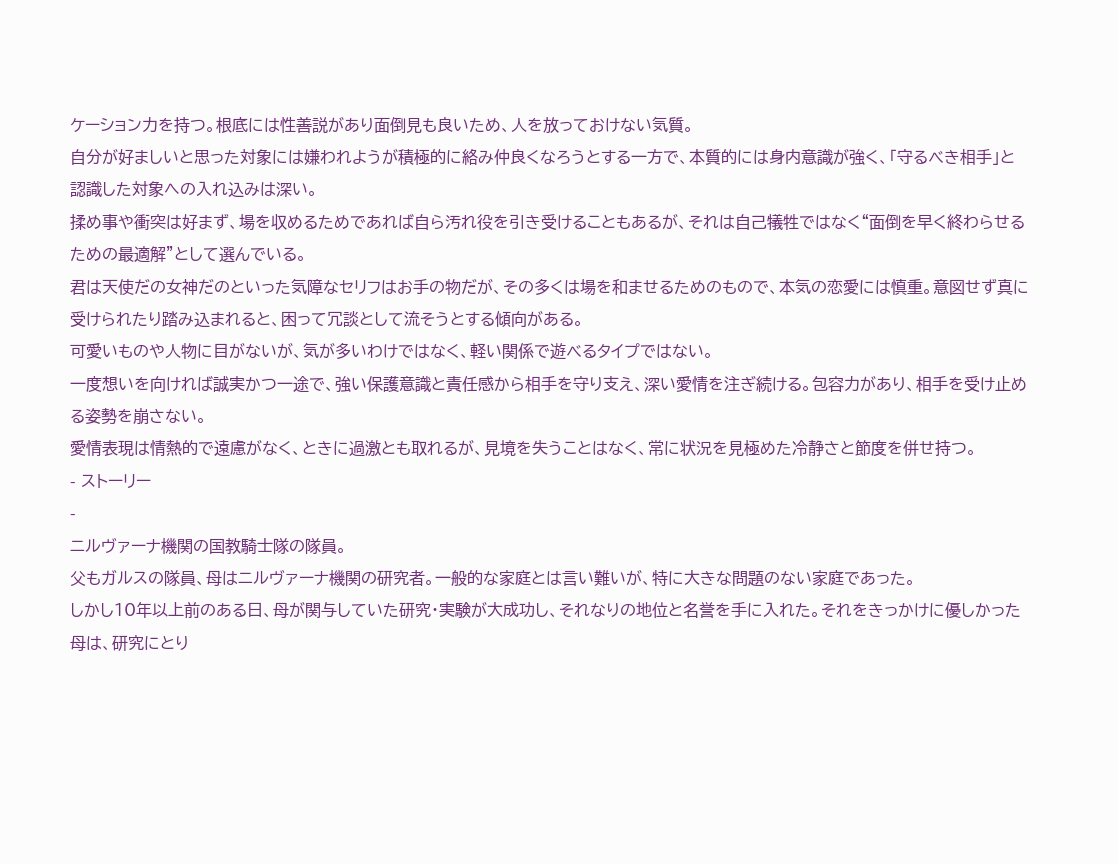ケーション力を持つ。根底には性善説があり面倒見も良いため、人を放っておけない気質。
自分が好ましいと思った対象には嫌われようが積極的に絡み仲良くなろうとする一方で、本質的には身内意識が強く、「守るべき相手」と認識した対象への入れ込みは深い。
揉め事や衝突は好まず、場を収めるためであれば自ら汚れ役を引き受けることもあるが、それは自己犠牲ではなく“面倒を早く終わらせるための最適解”として選んでいる。
君は天使だの女神だのといった気障なセリフはお手の物だが、その多くは場を和ませるためのもので、本気の恋愛には慎重。意図せず真に受けられたり踏み込まれると、困って冗談として流そうとする傾向がある。
可愛いものや人物に目がないが、気が多いわけではなく、軽い関係で遊べるタイプではない。
一度想いを向ければ誠実かつ一途で、強い保護意識と責任感から相手を守り支え、深い愛情を注ぎ続ける。包容力があり、相手を受け止める姿勢を崩さない。
愛情表現は情熱的で遠慮がなく、ときに過激とも取れるが、見境を失うことはなく、常に状況を見極めた冷静さと節度を併せ持つ。
- ストーリー
-
ニルヴァーナ機関の国教騎士隊の隊員。
父もガルスの隊員、母はニルヴァーナ機関の研究者。一般的な家庭とは言い難いが、特に大きな問題のない家庭であった。
しかし10年以上前のある日、母が関与していた研究・実験が大成功し、それなりの地位と名誉を手に入れた。それをきっかけに優しかった母は、研究にとり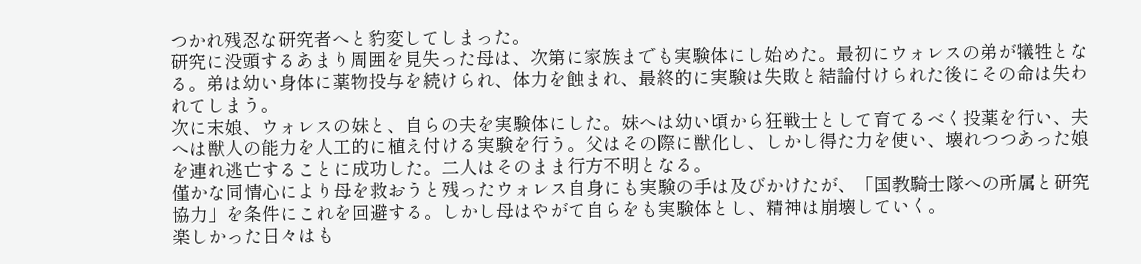つかれ残忍な研究者へと豹変してしまった。
研究に没頭するあまり周囲を見失った母は、次第に家族までも実験体にし始めた。最初にウォレスの弟が犠牲となる。弟は幼い身体に薬物投与を続けられ、体力を蝕まれ、最終的に実験は失敗と結論付けられた後にその命は失われてしまう。
次に末娘、ウォレスの妹と、自らの夫を実験体にした。妹へは幼い頃から狂戦士として育てるべく投薬を行い、夫へは獣人の能力を人工的に植え付ける実験を行う。父はその際に獣化し、しかし得た力を使い、壊れつつあった娘を連れ逃亡することに成功した。二人はそのまま行方不明となる。
僅かな同情心により母を救おうと残ったウォレス自身にも実験の手は及びかけたが、「国教騎士隊への所属と研究協力」を条件にこれを回避する。しかし母はやがて自らをも実験体とし、精神は崩壊していく。
楽しかった日々はも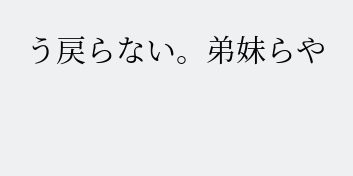う戻らない。弟妹らや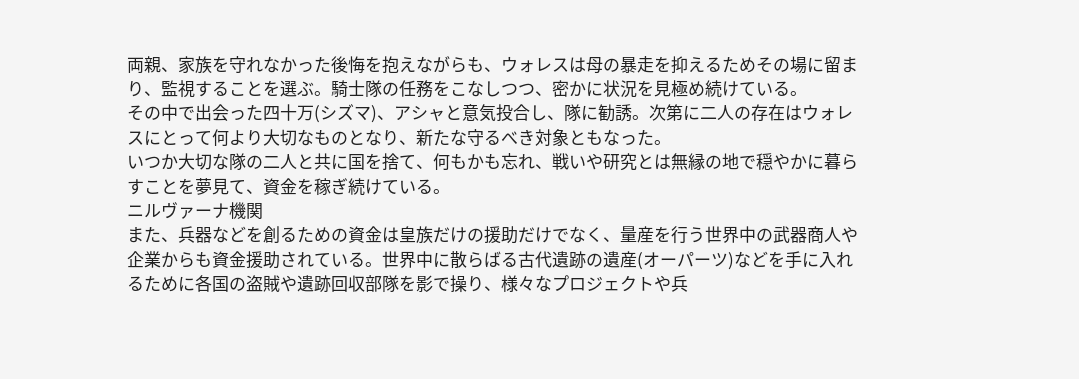両親、家族を守れなかった後悔を抱えながらも、ウォレスは母の暴走を抑えるためその場に留まり、監視することを選ぶ。騎士隊の任務をこなしつつ、密かに状況を見極め続けている。
その中で出会った四十万(シズマ)、アシャと意気投合し、隊に勧誘。次第に二人の存在はウォレスにとって何より大切なものとなり、新たな守るべき対象ともなった。
いつか大切な隊の二人と共に国を捨て、何もかも忘れ、戦いや研究とは無縁の地で穏やかに暮らすことを夢見て、資金を稼ぎ続けている。
ニルヴァーナ機関
また、兵器などを創るための資金は皇族だけの援助だけでなく、量産を行う世界中の武器商人や企業からも資金援助されている。世界中に散らばる古代遺跡の遺産(オーパーツ)などを手に入れるために各国の盗賊や遺跡回収部隊を影で操り、様々なプロジェクトや兵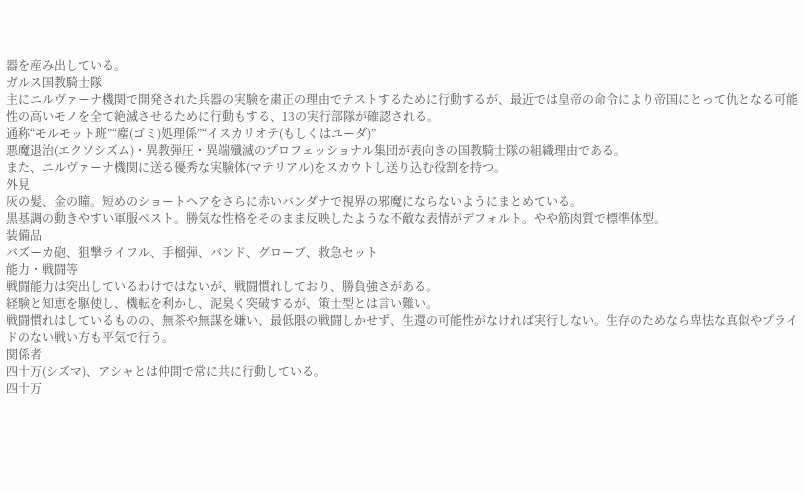器を産み出している。
ガルス国教騎士隊
主にニルヴァーナ機関で開発された兵器の実験を粛正の理由でテストするために行動するが、最近では皇帝の命令により帝国にとって仇となる可能性の高いモノを全て絶滅させるために行動もする、13の実行部隊が確認される。
通称“モルモット班”“塵(ゴミ)処理係”“イスカリオテ(もしくはユーダ)”
悪魔退治(エクソシズム)・異教弾圧・異端殲滅のプロフェッショナル集団が表向きの国教騎士隊の組織理由である。
また、ニルヴァーナ機関に送る優秀な実験体(マテリアル)をスカウトし送り込む役割を持つ。
外見
灰の髪、金の瞳。短めのショートヘアをさらに赤いバンダナで視界の邪魔にならないようにまとめている。
黒基調の動きやすい軍服ベスト。勝気な性格をそのまま反映したような不敵な表情がデフォルト。やや筋肉質で標準体型。
装備品
バズーカ砲、狙撃ライフル、手榴弾、バンド、グローブ、救急セット
能力・戦闘等
戦闘能力は突出しているわけではないが、戦闘慣れしており、勝負強さがある。
経験と知恵を駆使し、機転を利かし、泥臭く突破するが、策士型とは言い難い。
戦闘慣れはしているものの、無茶や無謀を嫌い、最低限の戦闘しかせず、生還の可能性がなければ実行しない。生存のためなら卑怯な真似やプライドのない戦い方も平気で行う。
関係者
四十万(シズマ)、アシャとは仲間で常に共に行動している。
四十万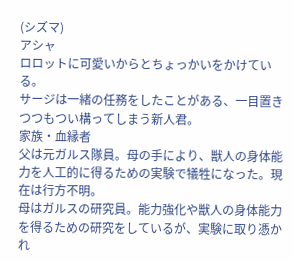(シズマ)
アシャ
ロロットに可愛いからとちょっかいをかけている。
サージは一緒の任務をしたことがある、一目置きつつもつい構ってしまう新人君。
家族・血縁者
父は元ガルス隊員。母の手により、獣人の身体能力を人工的に得るための実験で犠牲になった。現在は行方不明。
母はガルスの研究員。能力強化や獣人の身体能力を得るための研究をしているが、実験に取り憑かれ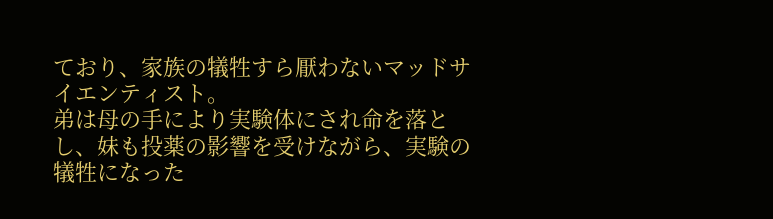ており、家族の犠牲すら厭わないマッドサイエンティスト。
弟は母の手により実験体にされ命を落とし、妹も投薬の影響を受けながら、実験の犠牲になった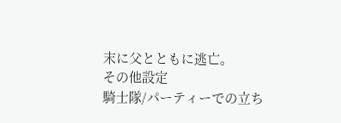末に父とともに逃亡。
その他設定
騎士隊/パーティーでの立ち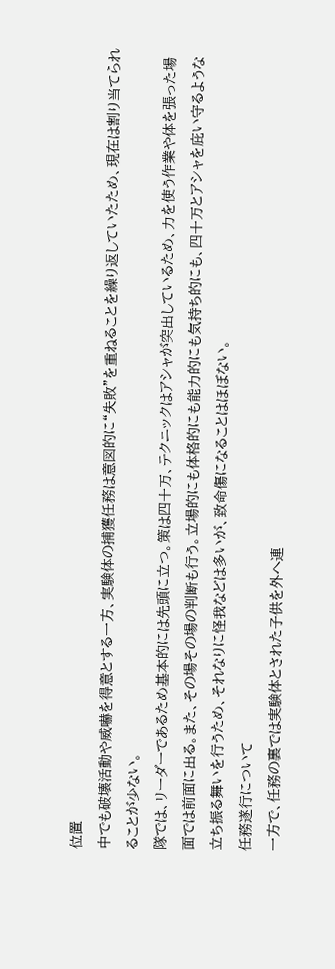位置
中でも破壊活動や威嚇を得意とする一方、実験体の捕獲任務は意図的に“失敗”を重ねることを繰り返していたため、現在は割り当てられることが少ない。
隊では、リーダーであるため基本的には先頭に立つ。策は四十万、テクニックはアシャが突出しているため、力を使う作業や体を張った場面では前面に出る。また、その場その場の判断も行う。立場的にも体格的にも能力的にも気持ち的にも、四十万とアシャを庇い守るような立ち振る舞いを行うため、それなりに怪我などは多いが、致命傷になることはほぼない。
任務遂行について
一方で、任務の裏では実験体とされた子供を外へ連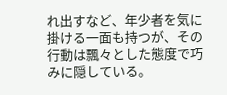れ出すなど、年少者を気に掛ける一面も持つが、その行動は飄々とした態度で巧みに隠している。